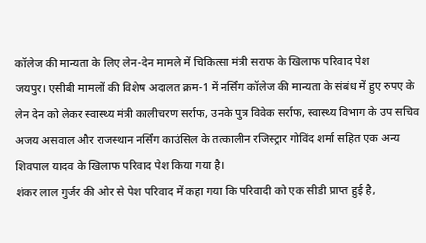कॉलेज की मान्यता के लिए लेन-देन मामले में चिकित्सा मंत्री सराफ के खिलाफ परिवाद पेश
जयपुर। एसीबी मामलों की विशेष अदालत क्रम-1 में नर्सिंग कॉलेज की मान्यता के संबंध में हुए रुपए के लेन देन को लेकर स्वास्थ्य मंत्री कालीचरण सर्राफ, उनके पुत्र विवेक सर्राफ, स्वास्थ्य विभाग के उप सचिव अजय असवाल और राजस्थान नर्सिंग काउंसिल के तत्कालीन रजिस्ट्रार गोविंद शर्मा सहित एक अन्य शिवपाल यादव के खिलाफ परिवाद पेश किया गया है।
शंकर लाल गुर्जर की ओर से पेश परिवाद में कहा गया कि परिवादी को एक सीडी प्राप्त हुई है,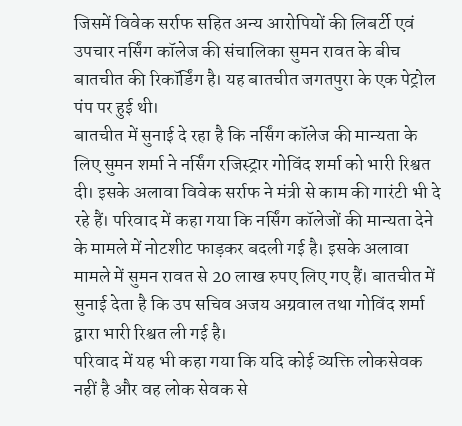जिसमें विवेक सर्राफ सहित अन्य आरोपियों की लिबर्टी एवं उपचार नर्सिंग कॉलेज की संचालिका सुमन रावत के बीच बातचीत की रिकॉर्डिंग है। यह बातचीत जगतपुरा के एक पेट्रोल पंप पर हुई थी।
बातचीत में सुनाई दे रहा है कि नर्सिंग कॉलेज की मान्यता के लिए सुमन शर्मा ने नर्सिंग रजिस्ट्रार गोविंद शर्मा को भारी रिश्वत दी। इसके अलावा विवेक सर्राफ ने मंत्री से काम की गारंटी भी दे रहे हैं। परिवाद में कहा गया कि नर्सिंग कॉलेजों की मान्यता देने के मामले में नोटशीट फाड़कर बदली गई है। इसके अलावा मामले में सुमन रावत से 20 लाख रुपए लिए गए हैं। बातचीत में सुनाई देता है कि उप सचिव अजय अग्रवाल तथा गोविंद शर्मा द्वारा भारी रिश्वत ली गई है।
परिवाद में यह भी कहा गया कि यदि कोई व्यक्ति लोकसेवक नहीं है और वह लोक सेवक से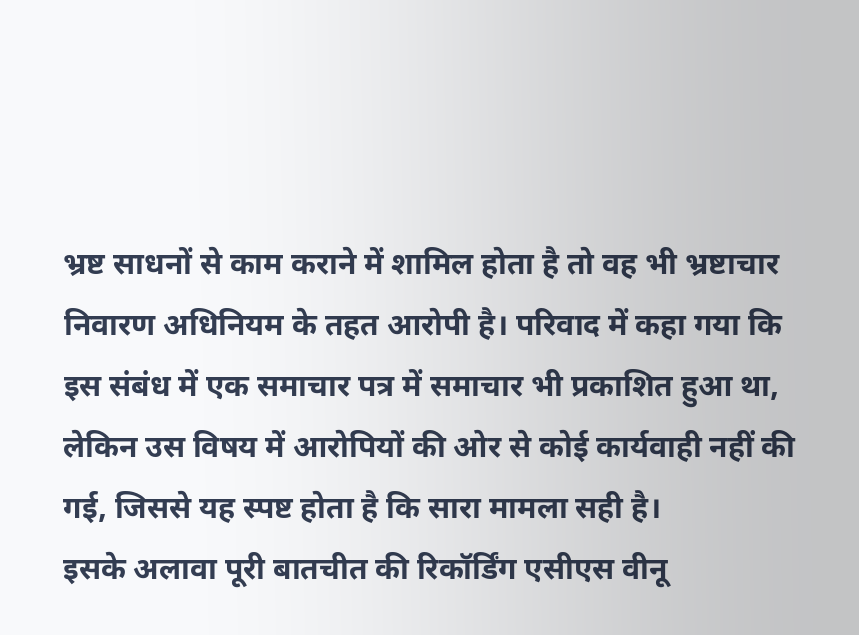भ्रष्ट साधनों से काम कराने में शामिल होता है तो वह भी भ्रष्टाचार निवारण अधिनियम के तहत आरोपी है। परिवाद में कहा गया कि इस संबंध में एक समाचार पत्र में समाचार भी प्रकाशित हुआ था, लेकिन उस विषय में आरोपियों की ओर से कोई कार्यवाही नहीं की गई, जिससे यह स्पष्ट होता है कि सारा मामला सही है।
इसके अलावा पूरी बातचीत की रिकॉर्डिंग एसीएस वीनू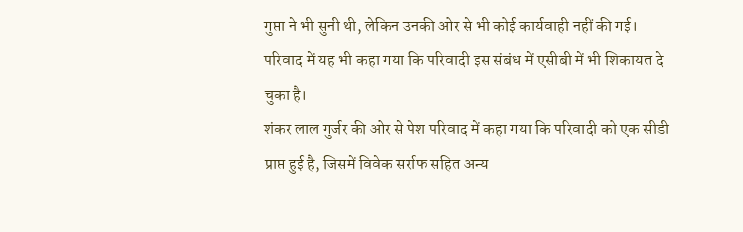गुप्ता ने भी सुनी थी, लेकिन उनकी ओर से भी कोई कार्यवाही नहीं की गई। परिवाद में यह भी कहा गया कि परिवादी इस संबंध में एसीबी में भी शिकायत दे चुका है।
शंकर लाल गुर्जर की ओर से पेश परिवाद में कहा गया कि परिवादी को एक सीडी प्राप्त हुई है, जिसमें विवेक सर्राफ सहित अन्य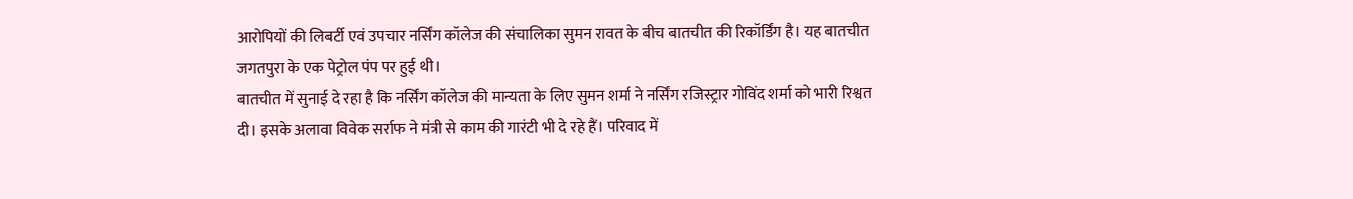आरोपियों की लिबर्टी एवं उपचार नर्सिंग कॉलेज की संचालिका सुमन रावत के बीच बातचीत की रिकॉर्डिंग है। यह बातचीत जगतपुरा के एक पेट्रोल पंप पर हुई थी।
बातचीत में सुनाई दे रहा है कि नर्सिंग कॉलेज की मान्यता के लिए सुमन शर्मा ने नर्सिंग रजिस्ट्रार गोविंद शर्मा को भारी रिश्वत दी। इसके अलावा विवेक सर्राफ ने मंत्री से काम की गारंटी भी दे रहे हैं। परिवाद में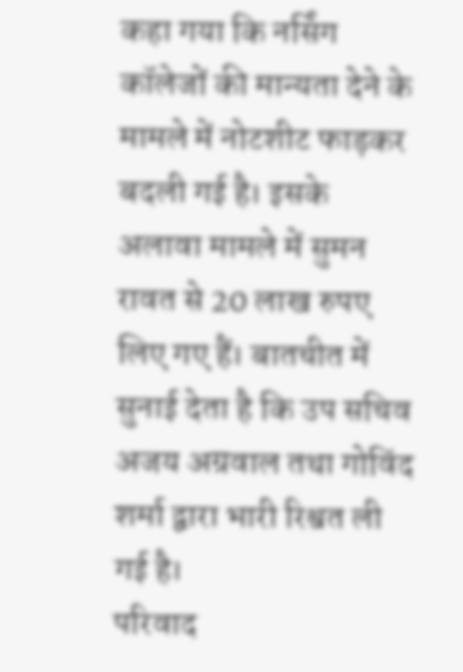कहा गया कि नर्सिंग कॉलेजों की मान्यता देने के मामले में नोटशीट फाड़कर बदली गई है। इसके अलावा मामले में सुमन रावत से 20 लाख रुपए लिए गए हैं। बातचीत में सुनाई देता है कि उप सचिव अजय अग्रवाल तथा गोविंद शर्मा द्वारा भारी रिश्वत ली गई है।
परिवाद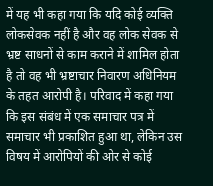में यह भी कहा गया कि यदि कोई व्यक्ति लोकसेवक नहीं है और वह लोक सेवक से भ्रष्ट साधनों से काम कराने में शामिल होता है तो वह भी भ्रष्टाचार निवारण अधिनियम के तहत आरोपी है। परिवाद में कहा गया कि इस संबंध में एक समाचार पत्र में समाचार भी प्रकाशित हुआ था, लेकिन उस विषय में आरोपियों की ओर से कोई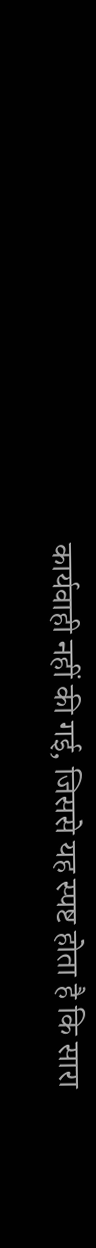कार्यवाही नहीं की गई, जिससे यह स्पष्ट होता है कि सारा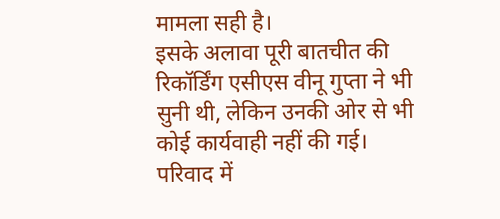मामला सही है।
इसके अलावा पूरी बातचीत की रिकॉर्डिंग एसीएस वीनू गुप्ता ने भी सुनी थी, लेकिन उनकी ओर से भी कोई कार्यवाही नहीं की गई। परिवाद में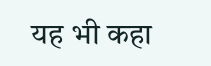यह भी कहा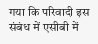गया कि परिवादी इस संबंध में एसीबी में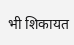भी शिकायत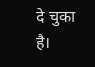दे चुका है।